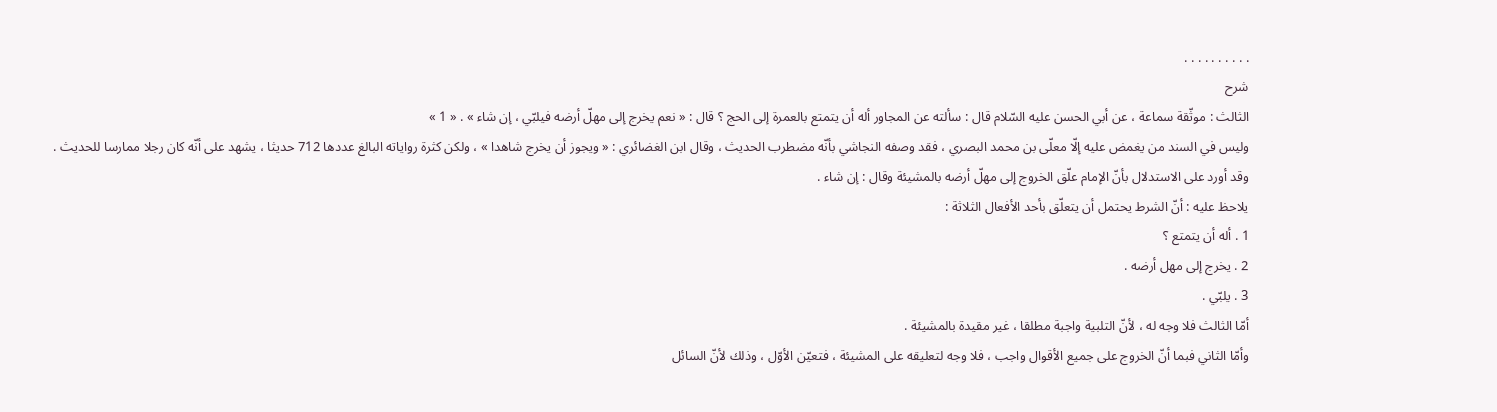. . . . . . . . . .
شرح
الثالث : موثّقة سماعة ، عن أبي الحسن عليه السّلام قال : سألته عن المجاور أله أن يتمتع بالعمرة إلى الحج ؟ قال : « نعم يخرج إلى مهلّ أرضه فيلبّي ، إن شاء » . « 1 »
وليس في السند من يغمض عليه إلّا معلّى بن محمد البصري ، فقد وصفه النجاشي بأنّه مضطرب الحديث ، وقال ابن الغضائري : « ويجوز أن يخرج شاهدا » ، ولكن كثرة رواياته البالغ عددها 712 حديثا ، يشهد على أنّه كان رجلا ممارسا للحديث .
وقد أورد على الاستدلال بأنّ الإمام علّق الخروج إلى مهلّ أرضه بالمشيئة وقال : إن شاء .
يلاحظ عليه : أنّ الشرط يحتمل أن يتعلّق بأحد الأفعال الثلاثة :
1 . أله أن يتمتع ؟
2 . يخرج إلى مهل أرضه .
3 . يلبّي .
أمّا الثالث فلا وجه له ، لأنّ التلبية واجبة مطلقا ، غير مقيدة بالمشيئة .
وأمّا الثاني فبما أنّ الخروج على جميع الأقوال واجب ، فلا وجه لتعليقه على المشيئة ، فتعيّن الأوّل ، وذلك لأنّ السائل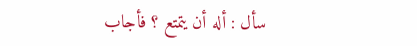سأل : أله أن يتمتع ؟ فأجاب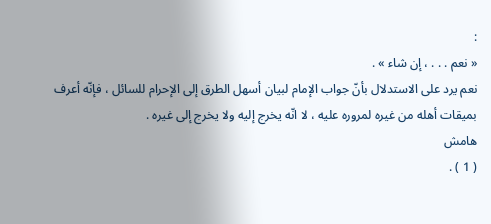:
« نعم . . . ، إن شاء » .
نعم يرد على الاستدلال بأنّ جواب الإمام لبيان أسهل الطرق إلى الإحرام للسائل ، فإنّه أعرف بميقات أهله من غيره لمروره عليه ، لا انّه يخرج إليه ولا يخرج إلى غيره .
هامش
( 1 ) .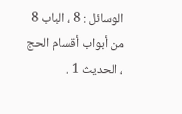الوسائل : 8 ، الباب 8 من أبواب أقسام الحج ، الحديث 1 .